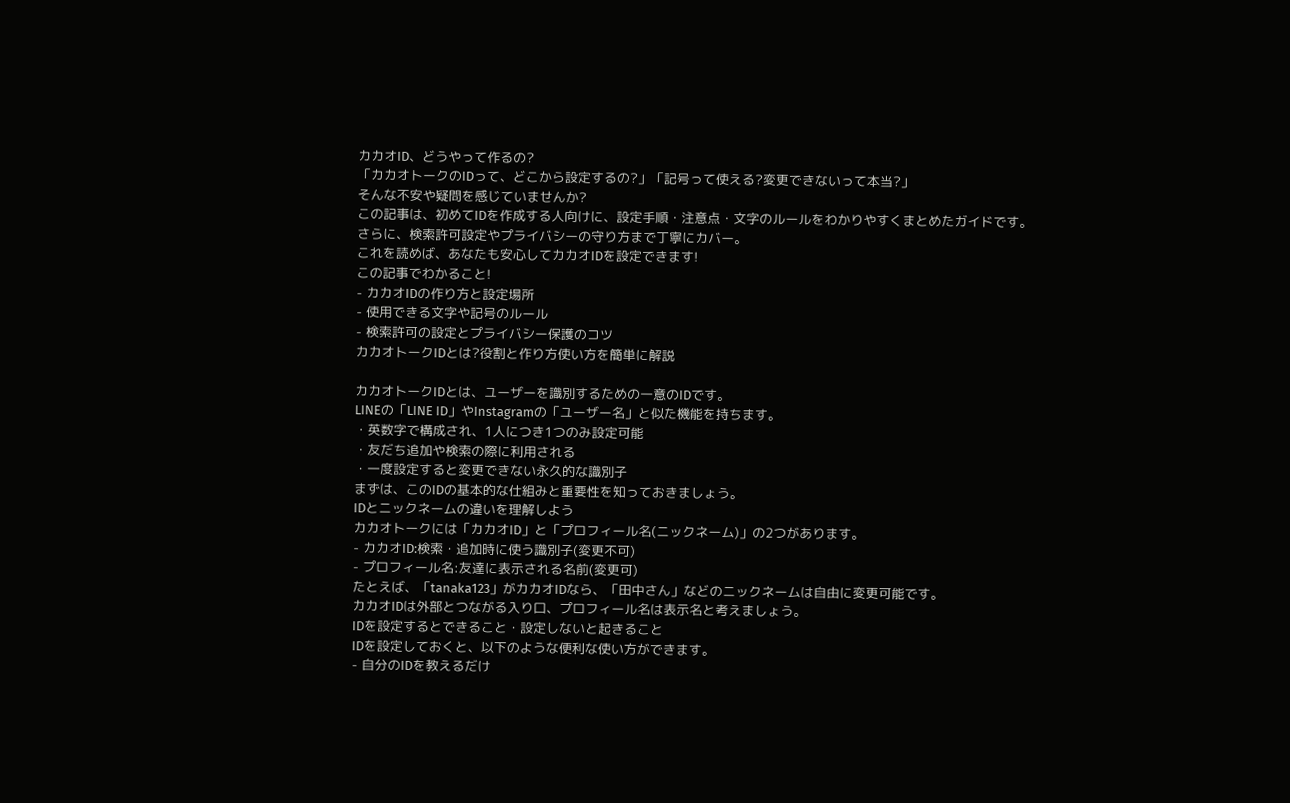カカオID、どうやって作るの?
「カカオトークのIDって、どこから設定するの?」「記号って使える?変更できないって本当?」
そんな不安や疑問を感じていませんか?
この記事は、初めてIDを作成する人向けに、設定手順・注意点・文字のルールをわかりやすくまとめたガイドです。
さらに、検索許可設定やプライバシーの守り方まで丁寧にカバー。
これを読めば、あなたも安心してカカオIDを設定できます!
この記事でわかること!
- カカオIDの作り方と設定場所
- 使用できる文字や記号のルール
- 検索許可の設定とプライバシー保護のコツ
カカオトークIDとは?役割と作り方使い方を簡単に解説

カカオトークIDとは、ユーザーを識別するための一意のIDです。
LINEの「LINE ID」やInstagramの「ユーザー名」と似た機能を持ちます。
・英数字で構成され、1人につき1つのみ設定可能
・友だち追加や検索の際に利用される
・一度設定すると変更できない永久的な識別子
まずは、このIDの基本的な仕組みと重要性を知っておきましょう。
IDとニックネームの違いを理解しよう
カカオトークには「カカオID」と「プロフィール名(ニックネーム)」の2つがあります。
- カカオID:検索・追加時に使う識別子(変更不可)
- プロフィール名:友達に表示される名前(変更可)
たとえば、「tanaka123」がカカオIDなら、「田中さん」などのニックネームは自由に変更可能です。
カカオIDは外部とつながる入り口、プロフィール名は表示名と考えましょう。
IDを設定するとできること・設定しないと起きること
IDを設定しておくと、以下のような便利な使い方ができます。
- 自分のIDを教えるだけ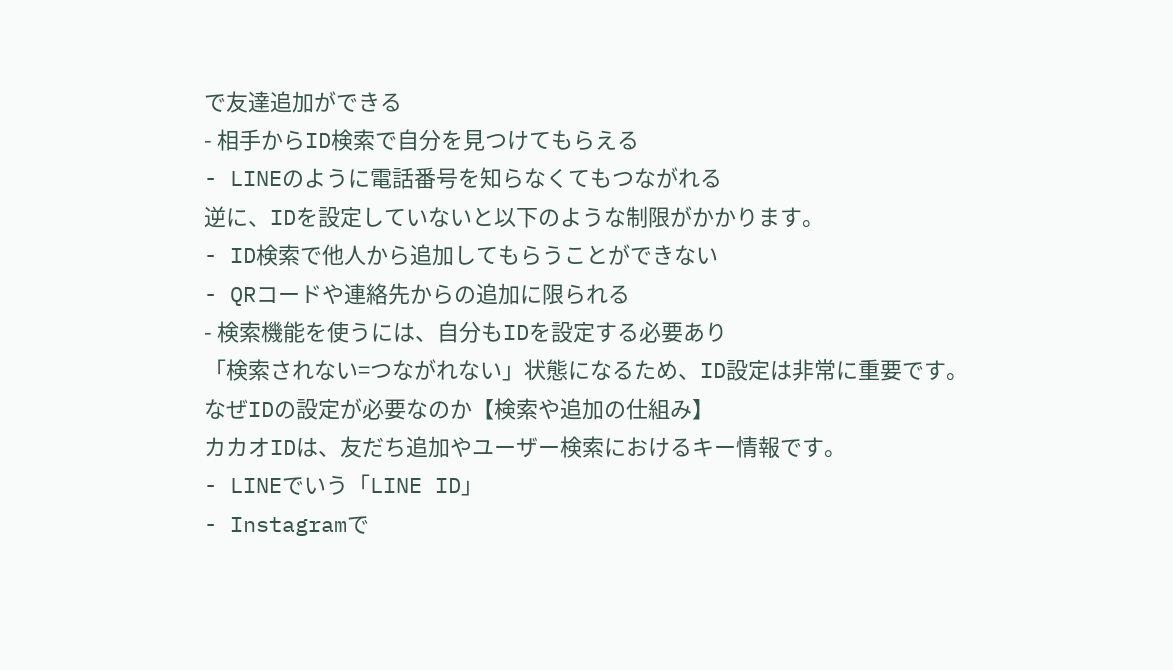で友達追加ができる
- 相手からID検索で自分を見つけてもらえる
- LINEのように電話番号を知らなくてもつながれる
逆に、IDを設定していないと以下のような制限がかかります。
- ID検索で他人から追加してもらうことができない
- QRコードや連絡先からの追加に限られる
- 検索機能を使うには、自分もIDを設定する必要あり
「検索されない=つながれない」状態になるため、ID設定は非常に重要です。
なぜIDの設定が必要なのか【検索や追加の仕組み】
カカオIDは、友だち追加やユーザー検索におけるキー情報です。
- LINEでいう「LINE ID」
- Instagramで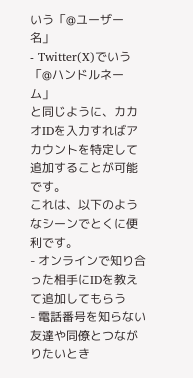いう「@ユーザー名」
- Twitter(X)でいう「@ハンドルネーム」
と同じように、カカオIDを入力すればアカウントを特定して追加することが可能です。
これは、以下のようなシーンでとくに便利です。
- オンラインで知り合った相手にIDを教えて追加してもらう
- 電話番号を知らない友達や同僚とつながりたいとき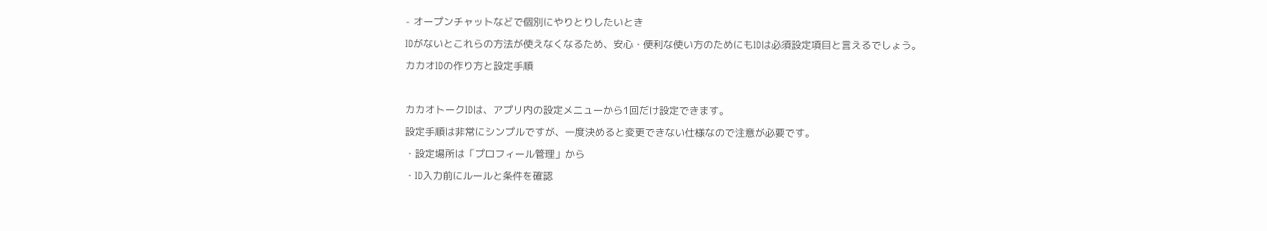- オープンチャットなどで個別にやりとりしたいとき
IDがないとこれらの方法が使えなくなるため、安心・便利な使い方のためにもIDは必須設定項目と言えるでしょう。
カカオIDの作り方と設定手順

カカオトークIDは、アプリ内の設定メニューから1回だけ設定できます。
設定手順は非常にシンプルですが、一度決めると変更できない仕様なので注意が必要です。
・設定場所は「プロフィール管理」から
・ID入力前にルールと条件を確認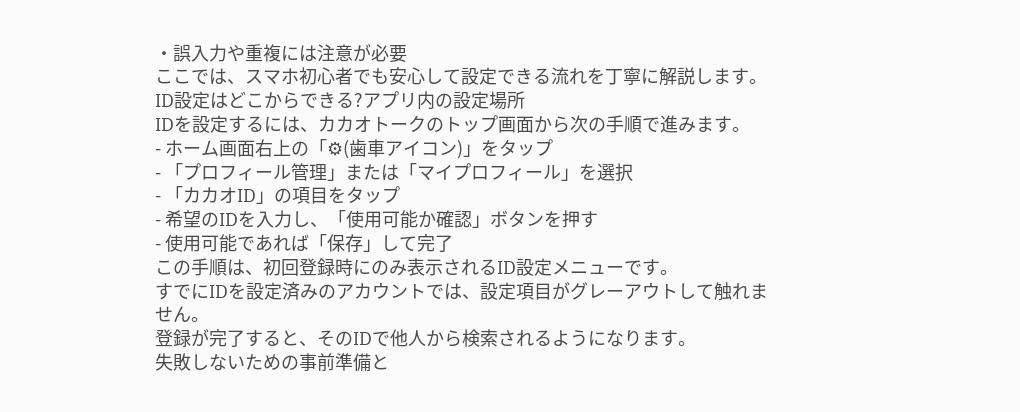・誤入力や重複には注意が必要
ここでは、スマホ初心者でも安心して設定できる流れを丁寧に解説します。
ID設定はどこからできる?アプリ内の設定場所
IDを設定するには、カカオトークのトップ画面から次の手順で進みます。
- ホーム画面右上の「⚙(歯車アイコン)」をタップ
- 「プロフィール管理」または「マイプロフィール」を選択
- 「カカオID」の項目をタップ
- 希望のIDを入力し、「使用可能か確認」ボタンを押す
- 使用可能であれば「保存」して完了
この手順は、初回登録時にのみ表示されるID設定メニューです。
すでにIDを設定済みのアカウントでは、設定項目がグレーアウトして触れません。
登録が完了すると、そのIDで他人から検索されるようになります。
失敗しないための事前準備と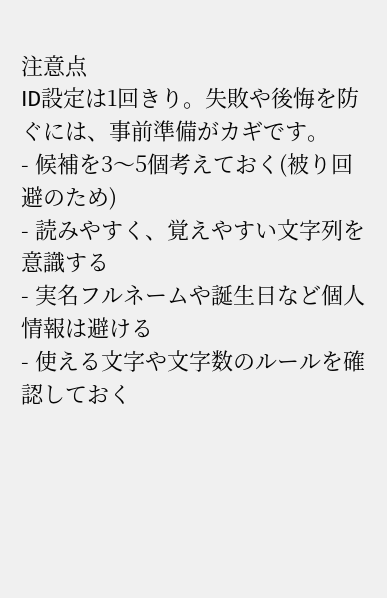注意点
ID設定は1回きり。失敗や後悔を防ぐには、事前準備がカギです。
- 候補を3〜5個考えておく(被り回避のため)
- 読みやすく、覚えやすい文字列を意識する
- 実名フルネームや誕生日など個人情報は避ける
- 使える文字や文字数のルールを確認しておく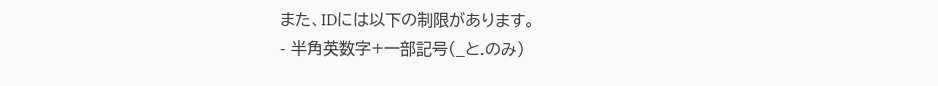また、IDには以下の制限があります。
- 半角英数字+一部記号(_と.のみ)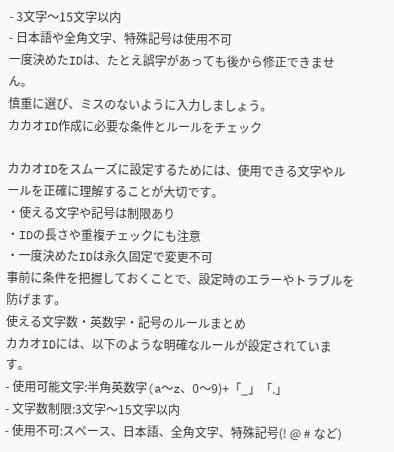- 3文字〜15文字以内
- 日本語や全角文字、特殊記号は使用不可
一度決めたIDは、たとえ誤字があっても後から修正できません。
慎重に選び、ミスのないように入力しましょう。
カカオID作成に必要な条件とルールをチェック

カカオIDをスムーズに設定するためには、使用できる文字やルールを正確に理解することが大切です。
・使える文字や記号は制限あり
・IDの長さや重複チェックにも注意
・一度決めたIDは永久固定で変更不可
事前に条件を把握しておくことで、設定時のエラーやトラブルを防げます。
使える文字数・英数字・記号のルールまとめ
カカオIDには、以下のような明確なルールが設定されています。
- 使用可能文字:半角英数字(a〜z、0〜9)+「_」「.」
- 文字数制限:3文字〜15文字以内
- 使用不可:スペース、日本語、全角文字、特殊記号(! @ # など)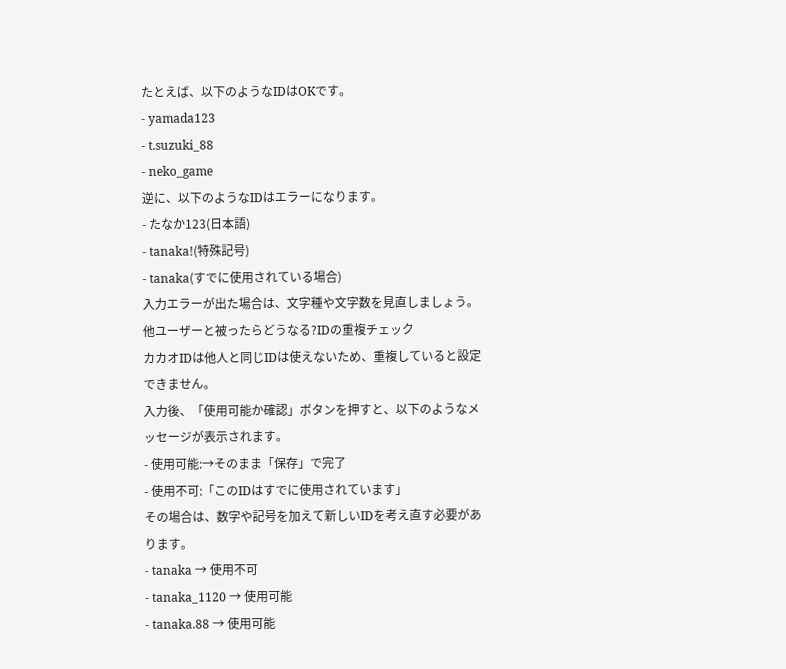たとえば、以下のようなIDはOKです。
- yamada123
- t.suzuki_88
- neko_game
逆に、以下のようなIDはエラーになります。
- たなか123(日本語)
- tanaka!(特殊記号)
- tanaka(すでに使用されている場合)
入力エラーが出た場合は、文字種や文字数を見直しましょう。
他ユーザーと被ったらどうなる?IDの重複チェック
カカオIDは他人と同じIDは使えないため、重複していると設定できません。
入力後、「使用可能か確認」ボタンを押すと、以下のようなメッセージが表示されます。
- 使用可能:→そのまま「保存」で完了
- 使用不可:「このIDはすでに使用されています」
その場合は、数字や記号を加えて新しいIDを考え直す必要があります。
- tanaka → 使用不可
- tanaka_1120 → 使用可能
- tanaka.88 → 使用可能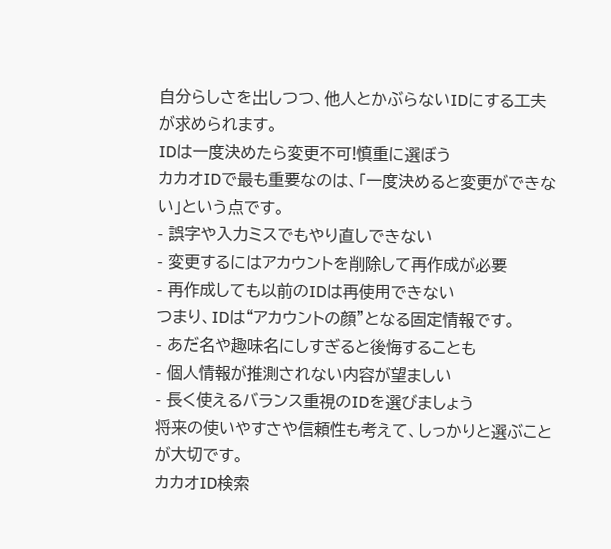自分らしさを出しつつ、他人とかぶらないIDにする工夫が求められます。
IDは一度決めたら変更不可!慎重に選ぼう
カカオIDで最も重要なのは、「一度決めると変更ができない」という点です。
- 誤字や入力ミスでもやり直しできない
- 変更するにはアカウントを削除して再作成が必要
- 再作成しても以前のIDは再使用できない
つまり、IDは“アカウントの顔”となる固定情報です。
- あだ名や趣味名にしすぎると後悔することも
- 個人情報が推測されない内容が望ましい
- 長く使えるバランス重視のIDを選びましょう
将来の使いやすさや信頼性も考えて、しっかりと選ぶことが大切です。
カカオID検索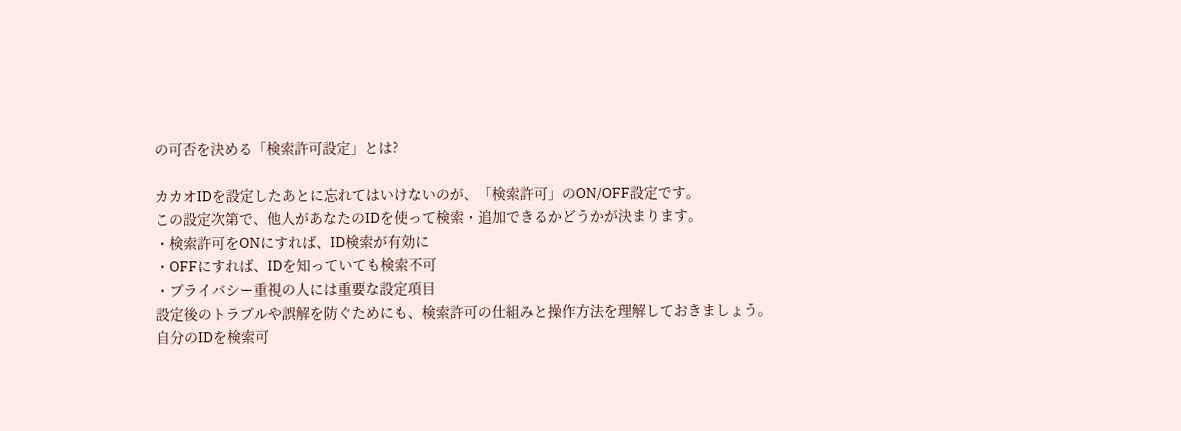の可否を決める「検索許可設定」とは?

カカオIDを設定したあとに忘れてはいけないのが、「検索許可」のON/OFF設定です。
この設定次第で、他人があなたのIDを使って検索・追加できるかどうかが決まります。
・検索許可をONにすれば、ID検索が有効に
・OFFにすれば、IDを知っていても検索不可
・プライバシー重視の人には重要な設定項目
設定後のトラブルや誤解を防ぐためにも、検索許可の仕組みと操作方法を理解しておきましょう。
自分のIDを検索可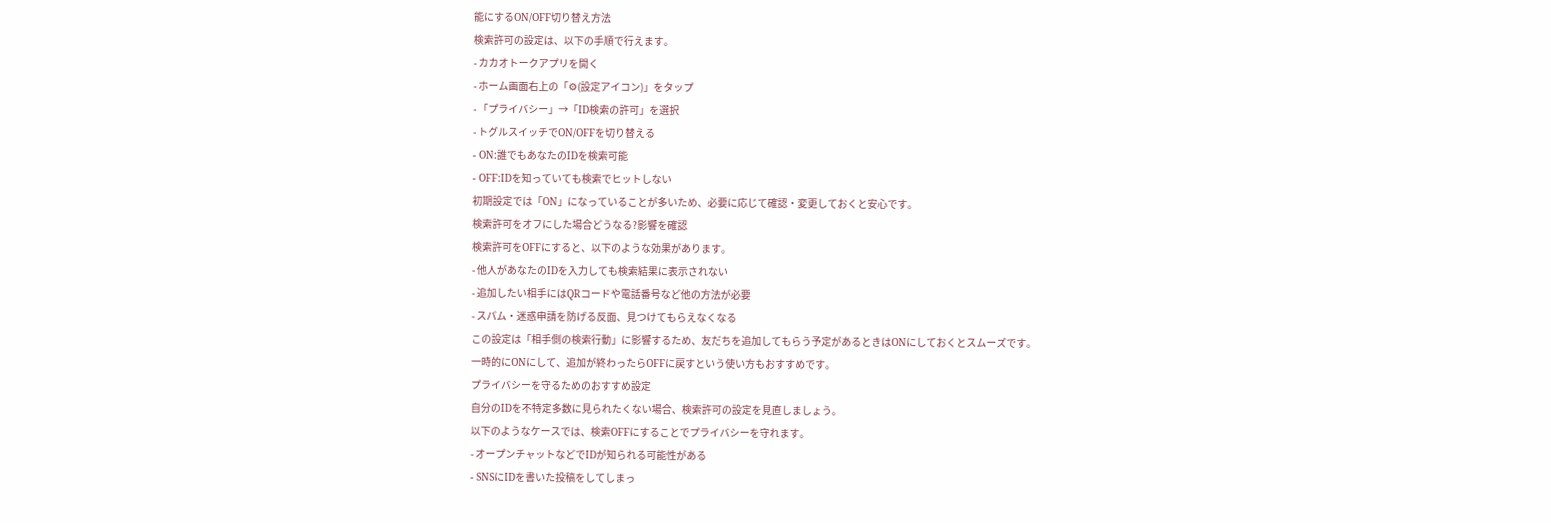能にするON/OFF切り替え方法
検索許可の設定は、以下の手順で行えます。
- カカオトークアプリを開く
- ホーム画面右上の「⚙(設定アイコン)」をタップ
- 「プライバシー」→「ID検索の許可」を選択
- トグルスイッチでON/OFFを切り替える
- ON:誰でもあなたのIDを検索可能
- OFF:IDを知っていても検索でヒットしない
初期設定では「ON」になっていることが多いため、必要に応じて確認・変更しておくと安心です。
検索許可をオフにした場合どうなる?影響を確認
検索許可をOFFにすると、以下のような効果があります。
- 他人があなたのIDを入力しても検索結果に表示されない
- 追加したい相手にはQRコードや電話番号など他の方法が必要
- スパム・迷惑申請を防げる反面、見つけてもらえなくなる
この設定は「相手側の検索行動」に影響するため、友だちを追加してもらう予定があるときはONにしておくとスムーズです。
一時的にONにして、追加が終わったらOFFに戻すという使い方もおすすめです。
プライバシーを守るためのおすすめ設定
自分のIDを不特定多数に見られたくない場合、検索許可の設定を見直しましょう。
以下のようなケースでは、検索OFFにすることでプライバシーを守れます。
- オープンチャットなどでIDが知られる可能性がある
- SNSにIDを書いた投稿をしてしまっ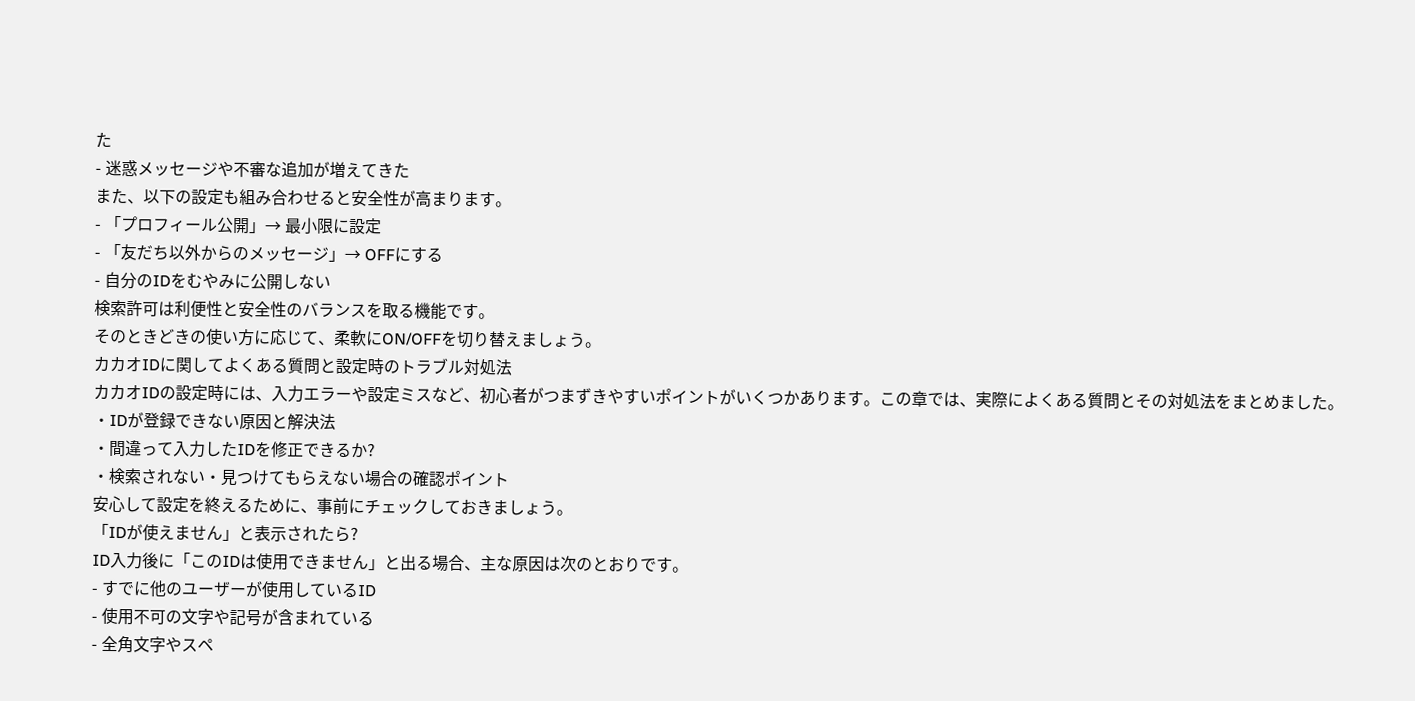た
- 迷惑メッセージや不審な追加が増えてきた
また、以下の設定も組み合わせると安全性が高まります。
- 「プロフィール公開」→ 最小限に設定
- 「友だち以外からのメッセージ」→ OFFにする
- 自分のIDをむやみに公開しない
検索許可は利便性と安全性のバランスを取る機能です。
そのときどきの使い方に応じて、柔軟にON/OFFを切り替えましょう。
カカオIDに関してよくある質問と設定時のトラブル対処法
カカオIDの設定時には、入力エラーや設定ミスなど、初心者がつまずきやすいポイントがいくつかあります。この章では、実際によくある質問とその対処法をまとめました。
・IDが登録できない原因と解決法
・間違って入力したIDを修正できるか?
・検索されない・見つけてもらえない場合の確認ポイント
安心して設定を終えるために、事前にチェックしておきましょう。
「IDが使えません」と表示されたら?
ID入力後に「このIDは使用できません」と出る場合、主な原因は次のとおりです。
- すでに他のユーザーが使用しているID
- 使用不可の文字や記号が含まれている
- 全角文字やスペ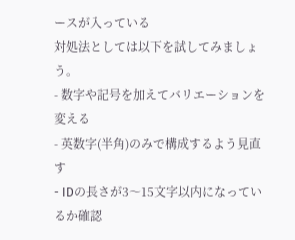ースが入っている
対処法としては以下を試してみましょう。
- 数字や記号を加えてバリエーションを変える
- 英数字(半角)のみで構成するよう見直す
- IDの長さが3〜15文字以内になっているか確認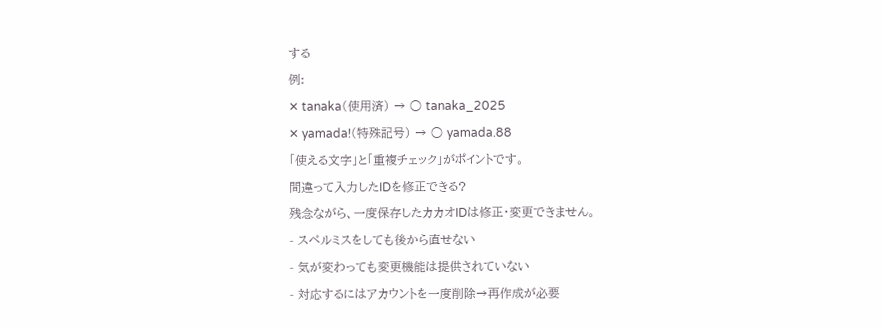する
例:
✕ tanaka(使用済) → ○ tanaka_2025
✕ yamada!(特殊記号) → ○ yamada.88
「使える文字」と「重複チェック」がポイントです。
間違って入力したIDを修正できる?
残念ながら、一度保存したカカオIDは修正・変更できません。
- スペルミスをしても後から直せない
- 気が変わっても変更機能は提供されていない
- 対応するにはアカウントを一度削除→再作成が必要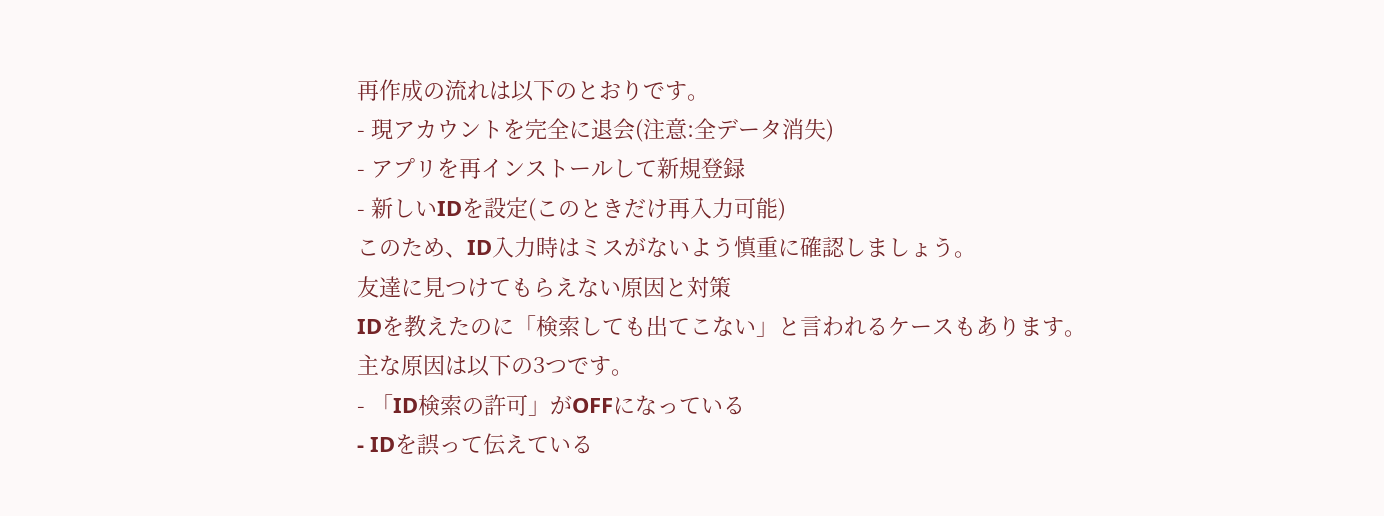再作成の流れは以下のとおりです。
- 現アカウントを完全に退会(注意:全データ消失)
- アプリを再インストールして新規登録
- 新しいIDを設定(このときだけ再入力可能)
このため、ID入力時はミスがないよう慎重に確認しましょう。
友達に見つけてもらえない原因と対策
IDを教えたのに「検索しても出てこない」と言われるケースもあります。
主な原因は以下の3つです。
- 「ID検索の許可」がOFFになっている
- IDを誤って伝えている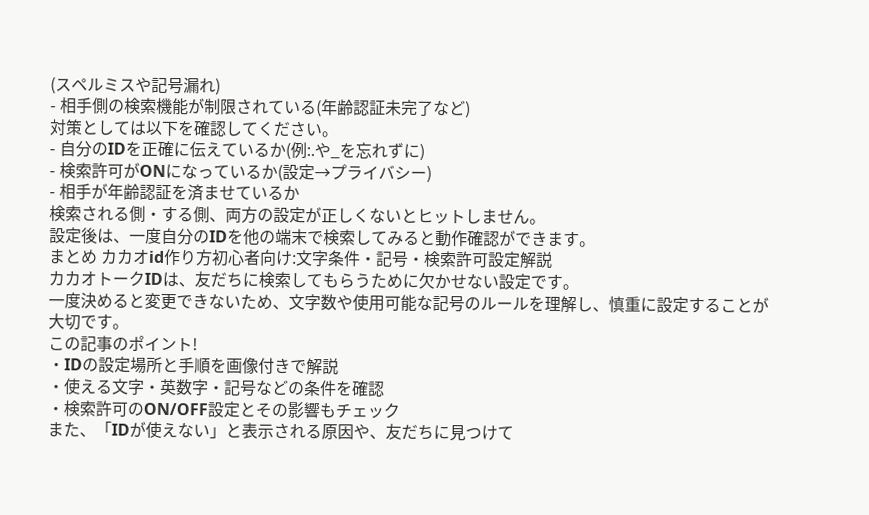(スペルミスや記号漏れ)
- 相手側の検索機能が制限されている(年齢認証未完了など)
対策としては以下を確認してください。
- 自分のIDを正確に伝えているか(例:.や_を忘れずに)
- 検索許可がONになっているか(設定→プライバシー)
- 相手が年齢認証を済ませているか
検索される側・する側、両方の設定が正しくないとヒットしません。
設定後は、一度自分のIDを他の端末で検索してみると動作確認ができます。
まとめ カカオid作り方初心者向け:文字条件・記号・検索許可設定解説
カカオトークIDは、友だちに検索してもらうために欠かせない設定です。
一度決めると変更できないため、文字数や使用可能な記号のルールを理解し、慎重に設定することが大切です。
この記事のポイント!
・IDの設定場所と手順を画像付きで解説
・使える文字・英数字・記号などの条件を確認
・検索許可のON/OFF設定とその影響もチェック
また、「IDが使えない」と表示される原因や、友だちに見つけて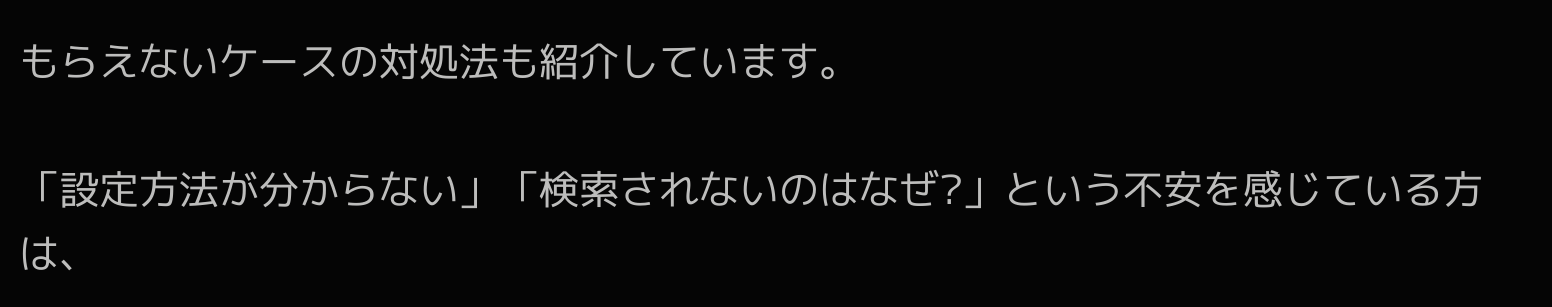もらえないケースの対処法も紹介しています。

「設定方法が分からない」「検索されないのはなぜ?」という不安を感じている方は、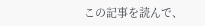この記事を読んで、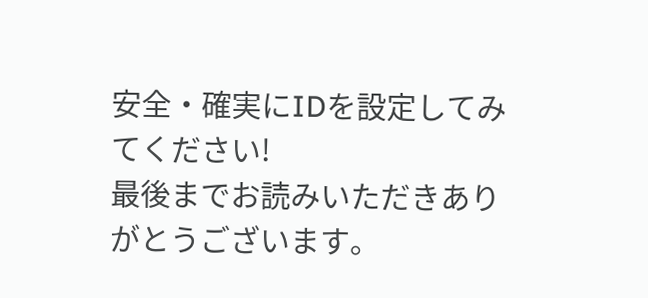安全・確実にIDを設定してみてください!
最後までお読みいただきありがとうございます。